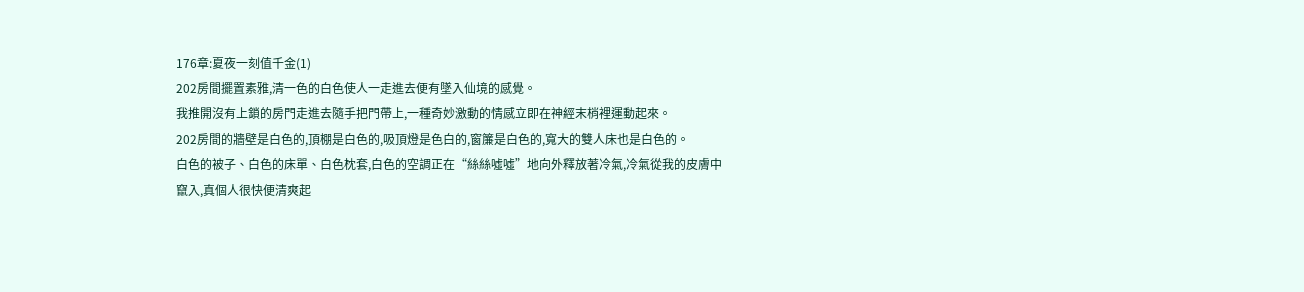176章:夏夜一刻值千金(1)
202房間擺置素雅,清一色的白色使人一走進去便有墜入仙境的感覺。
我推開沒有上鎖的房門走進去隨手把門帶上,一種奇妙激動的情感立即在神經末梢裡運動起來。
202房間的牆壁是白色的,頂棚是白色的,吸頂燈是色白的,窗簾是白色的,寬大的雙人床也是白色的。
白色的被子、白色的床單、白色枕套,白色的空調正在“絲絲噓噓”地向外釋放著冷氣,冷氣從我的皮膚中竄入,真個人很快便清爽起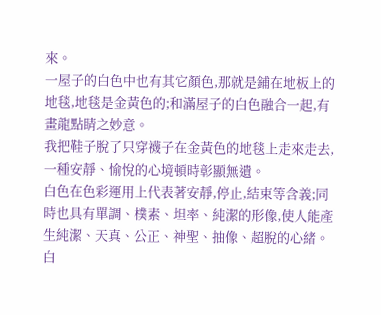來。
一屋子的白色中也有其它顏色,那就是鋪在地板上的地毯,地毯是金黃色的;和滿屋子的白色融合一起,有畫龍點睛之妙意。
我把鞋子脫了只穿襪子在金黃色的地毯上走來走去,一種安靜、愉悅的心境頓時彰顯無遺。
白色在色彩運用上代表著安靜,停止,結束等含義;同時也具有單調、樸素、坦率、純潔的形像,使人能產生純潔、天真、公正、神聖、抽像、超脫的心緒。
白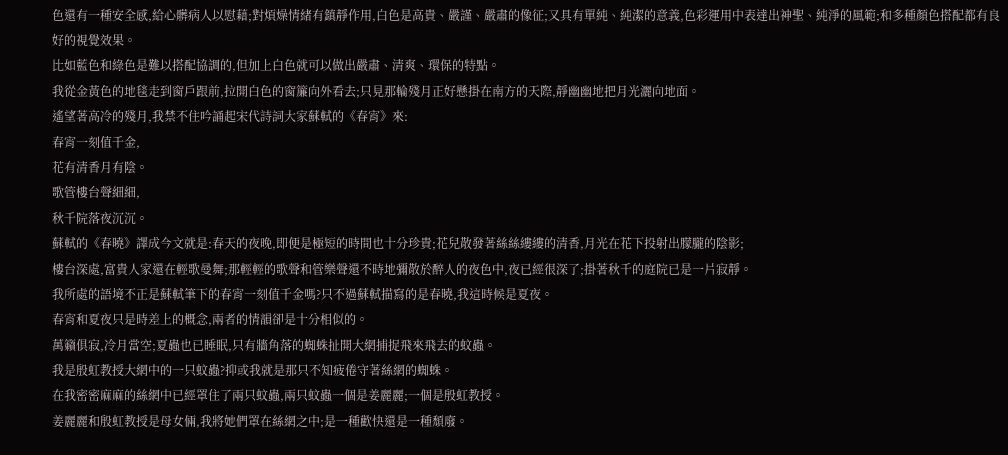色還有一種安全感,給心髒病人以慰藉;對煩燥情緒有鎮靜作用,白色是高貴、嚴謹、嚴肅的像征;又具有單純、純潔的意義,色彩運用中表達出神聖、純淨的風範;和多種顏色搭配都有良好的視覺效果。
比如藍色和綠色是難以搭配協調的,但加上白色就可以做出嚴肅、清爽、環保的特點。
我從金黃色的地毯走到窗戶跟前,拉開白色的窗簾向外看去;只見那輪殘月正好懸掛在南方的天際,靜幽幽地把月光灑向地面。
遙望著高冷的殘月,我禁不住吟誦起宋代詩詞大家蘇軾的《春宵》來:
春宵一刻值千金,
花有清香月有陰。
歌管樓台聲細細,
秋千院落夜沉沉。
蘇軾的《春曉》譯成今文就是:春天的夜晚,即便是極短的時間也十分珍貴;花兒散發著絲絲縷縷的清香,月光在花下投射出朦朧的陰影;
樓台深處,富貴人家還在輕歌曼舞;那輕輕的歌聲和管樂聲還不時地彌散於醉人的夜色中,夜已經很深了;掛著秋千的庭院已是一片寂靜。
我所處的語境不正是蘇軾筆下的春宵一刻值千金嗎?只不過蘇軾描寫的是春曉,我這時候是夏夜。
春宵和夏夜只是時差上的概念,兩者的情韻卻是十分相似的。
萬籟俱寂,冷月當空;夏蟲也已睡眠,只有牆角落的蜘蛛扯開大網捕捉飛來飛去的蚊蟲。
我是殷虹教授大網中的一只蚊蟲?抑或我就是那只不知疲倦守著絲網的蜘蛛。
在我密密麻麻的絲網中已經罩住了兩只蚊蟲,兩只蚊蟲一個是姜麗麗;一個是殷虹教授。
姜麗麗和殷虹教授是母女倆,我將她們罩在絲網之中;是一種歡快還是一種頹廢。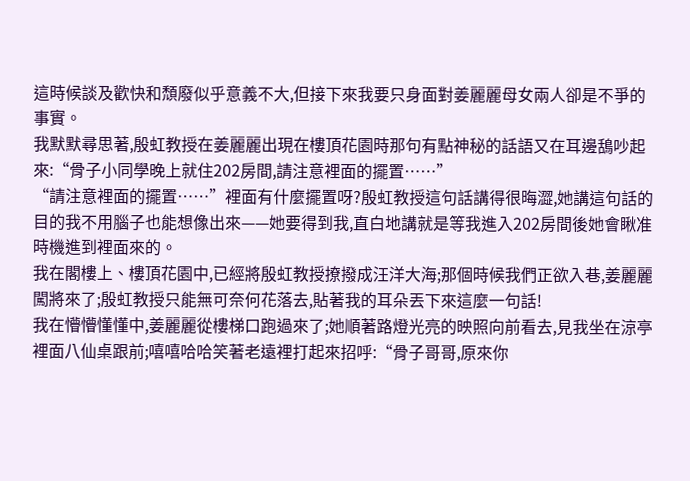這時候談及歡快和頹廢似乎意義不大,但接下來我要只身面對姜麗麗母女兩人卻是不爭的事實。
我默默尋思著,殷虹教授在姜麗麗出現在樓頂花園時那句有點神秘的話語又在耳邊鴰吵起來:“骨子小同學晚上就住202房間,請注意裡面的擺置……”
“請注意裡面的擺置……”裡面有什麼擺置呀?殷虹教授這句話講得很晦澀,她講這句話的目的我不用腦子也能想像出來——她要得到我,直白地講就是等我進入202房間後她會瞅准時機進到裡面來的。
我在閣樓上、樓頂花園中,已經將殷虹教授撩撥成汪洋大海;那個時候我們正欲入巷,姜麗麗闖將來了;殷虹教授只能無可奈何花落去,貼著我的耳朵丟下來這麼一句話!
我在懵懵懂懂中,姜麗麗從樓梯口跑過來了;她順著路燈光亮的映照向前看去,見我坐在涼亭裡面八仙桌跟前;嘻嘻哈哈笑著老遠裡打起來招呼:“骨子哥哥,原來你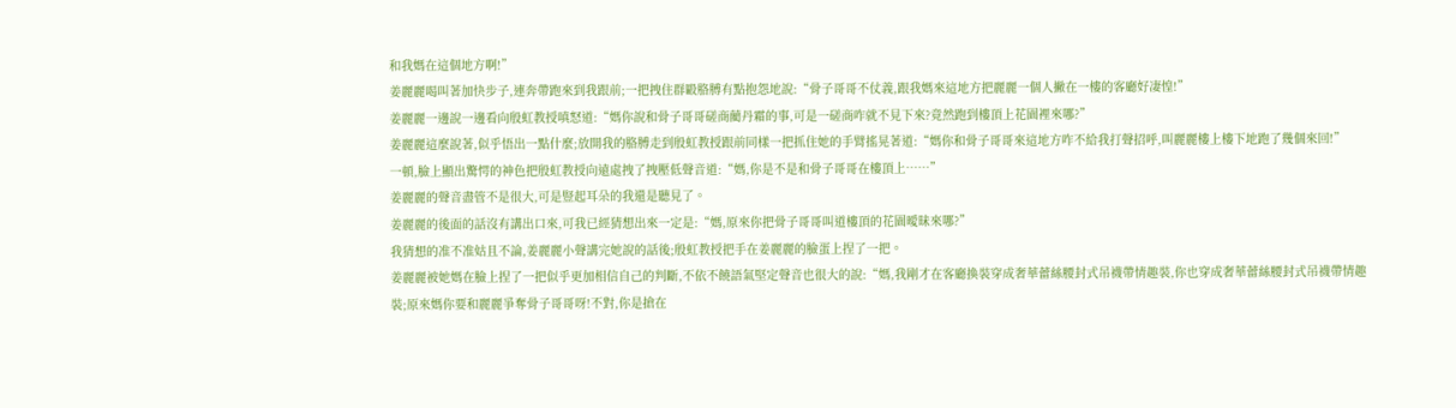和我媽在這個地方啊!”
姜麗麗喝叫著加快步子,連奔帶跑來到我跟前;一把拽住群毆胳膊有點抱怨地說:“骨子哥哥不仗義,跟我媽來這地方把麗麗一個人撇在一樓的客廳好凄惶!”
姜麗麗一邊說一邊看向殷虹教授嗔怒道:“媽你說和骨子哥哥磋商藺丹霜的事,可是一磋商咋就不見下來?竟然跑到樓頂上花園裡來哪?”
姜麗麗這麼說著,似乎悟出一點什麼;放開我的胳膊走到殷虹教授跟前同樣一把抓住她的手臂搖晃著道:“媽你和骨子哥哥來這地方咋不給我打聲招呼,叫麗麗樓上樓下地跑了幾個來回!”
一頓,臉上顯出驚愕的神色把殷虹教授向遠處拽了拽壓低聲音道:“媽,你是不是和骨子哥哥在樓頂上……”
姜麗麗的聲音盡管不是很大,可是豎起耳朵的我還是聽見了。
姜麗麗的後面的話沒有講出口來,可我已經猜想出來一定是:“媽,原來你把骨子哥哥叫道樓頂的花園曖昧來哪?”
我猜想的准不准姑且不論,姜麗麗小聲講完她說的話後;殷虹教授把手在姜麗麗的臉蛋上捏了一把。
姜麗麗被她媽在臉上捏了一把似乎更加相信自己的判斷,不依不饒語氣堅定聲音也很大的說:“媽,我剛才在客廳換裝穿成奢華蕾絲腰封式吊襪帶情趣裝,你也穿成奢華蕾絲腰封式吊襪帶情趣裝;原來媽你要和麗麗爭奪骨子哥哥呀!不對,你是搶在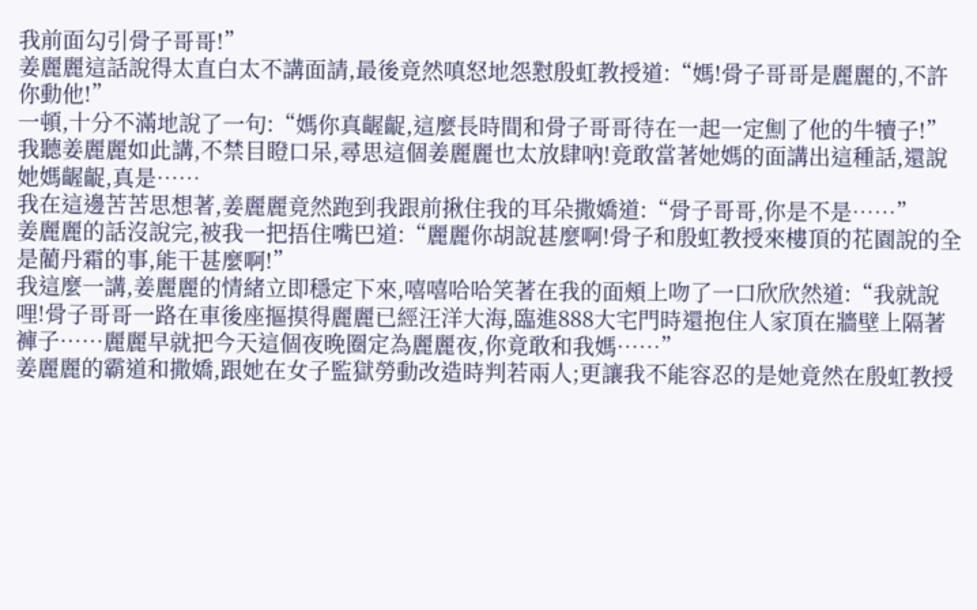我前面勾引骨子哥哥!”
姜麗麗這話說得太直白太不講面請,最後竟然嗔怒地怨懟殷虹教授道:“媽!骨子哥哥是麗麗的,不許你動他!”
一頓,十分不滿地說了一句:“媽你真齷齪,這麼長時間和骨子哥哥待在一起一定劁了他的牛犢子!”
我聽姜麗麗如此講,不禁目瞪口呆,尋思這個姜麗麗也太放肆吶!竟敢當著她媽的面講出這種話,還說她媽齷齪,真是……
我在這邊苦苦思想著,姜麗麗竟然跑到我跟前揪住我的耳朵撒嬌道:“骨子哥哥,你是不是……”
姜麗麗的話沒說完,被我一把捂住嘴巴道:“麗麗你胡說甚麼啊!骨子和殷虹教授來樓頂的花園說的全是藺丹霜的事,能干甚麼啊!”
我這麼一講,姜麗麗的情緒立即穩定下來,嘻嘻哈哈笑著在我的面頰上吻了一口欣欣然道:“我就說哩!骨子哥哥一路在車後座摳摸得麗麗已經汪洋大海,臨進888大宅門時還抱住人家頂在牆壁上隔著褲子……麗麗早就把今天這個夜晚圈定為麗麗夜,你竟敢和我媽……”
姜麗麗的霸道和撒嬌,跟她在女子監獄勞動改造時判若兩人;更讓我不能容忍的是她竟然在殷虹教授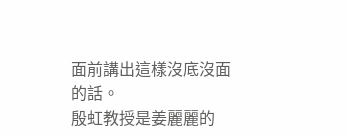面前講出這樣沒底沒面的話。
殷虹教授是姜麗麗的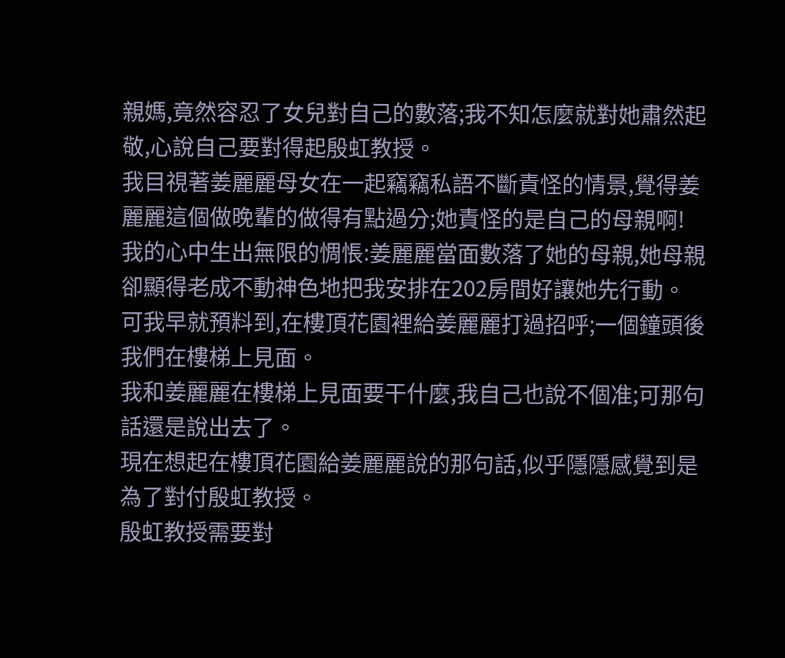親媽,竟然容忍了女兒對自己的數落;我不知怎麼就對她肅然起敬,心說自己要對得起殷虹教授。
我目視著姜麗麗母女在一起竊竊私語不斷責怪的情景,覺得姜麗麗這個做晚輩的做得有點過分;她責怪的是自己的母親啊!
我的心中生出無限的惆悵:姜麗麗當面數落了她的母親,她母親卻顯得老成不動神色地把我安排在202房間好讓她先行動。
可我早就預料到,在樓頂花園裡給姜麗麗打過招呼;一個鐘頭後我們在樓梯上見面。
我和姜麗麗在樓梯上見面要干什麼,我自己也說不個准;可那句話還是說出去了。
現在想起在樓頂花園給姜麗麗說的那句話,似乎隱隱感覺到是為了對付殷虹教授。
殷虹教授需要對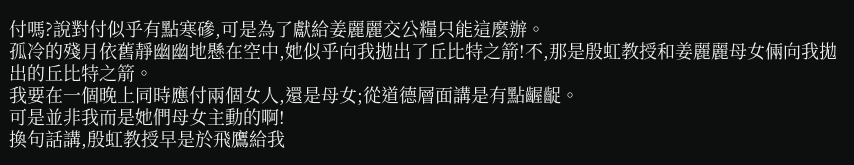付嗎?說對付似乎有點寒磣,可是為了獻給姜麗麗交公糧只能這麼辦。
孤冷的殘月依舊靜幽幽地懸在空中,她似乎向我拋出了丘比特之箭!不,那是殷虹教授和姜麗麗母女倆向我拋出的丘比特之箭。
我要在一個晚上同時應付兩個女人,還是母女;從道德層面講是有點齷齪。
可是並非我而是她們母女主動的啊!
換句話講,殷虹教授早是於飛鷹給我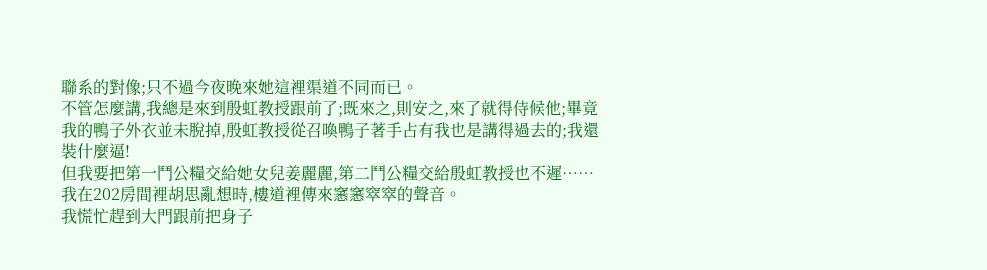聯系的對像;只不過今夜晚來她這裡渠道不同而已。
不管怎麼講,我總是來到殷虹教授跟前了;既來之,則安之,來了就得侍候他;畢竟我的鴨子外衣並未脫掉,殷虹教授從召喚鴨子著手占有我也是講得過去的;我還裝什麼逼!
但我要把第一鬥公糧交給她女兒姜麗麗,第二鬥公糧交給殷虹教授也不遲……
我在202房間裡胡思亂想時,樓道裡傳來窸窸窣窣的聲音。
我慌忙趕到大門跟前把身子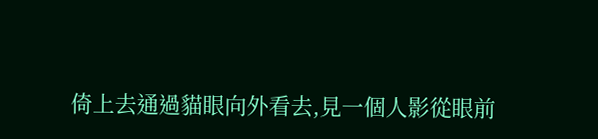倚上去通過貓眼向外看去,見一個人影從眼前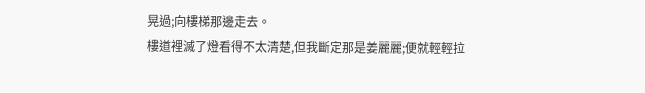晃過;向樓梯那邊走去。
樓道裡滅了燈看得不太清楚,但我斷定那是姜麗麗;便就輕輕拉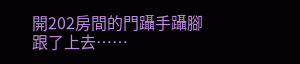開202房間的門躡手躡腳跟了上去……